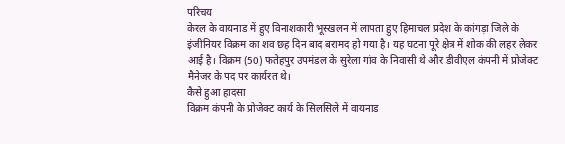परिचय
केरल के वायनाड में हुए विनाशकारी भूस्खलन में लापता हुए हिमाचल प्रदेश के कांगड़ा जिले के इंजीनियर विक्रम का शव छह दिन बाद बरामद हो गया है। यह घटना पूरे क्षेत्र में शोक की लहर लेकर आई है। विक्रम (50) फतेहपुर उपमंडल के सुरेला गांव के निवासी थे और डीवीएल कंपनी में प्रोजेक्ट मैनेजर के पद पर कार्यरत थे।
कैसे हुआ हादसा
विक्रम कंपनी के प्रोजेक्ट कार्य के सिलसिले में वायनाड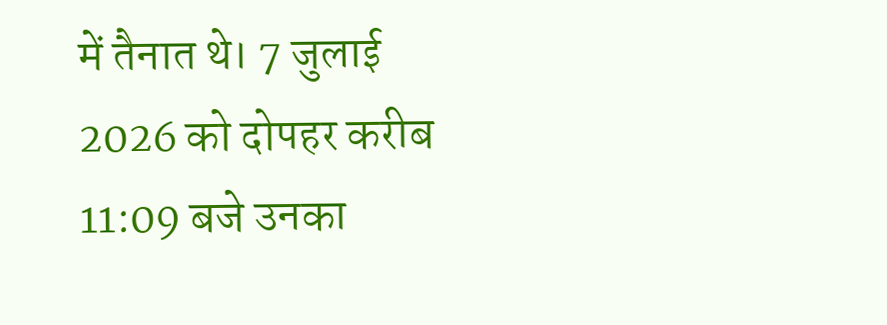में तैनात थे। 7 जुलाई 2026 को दोपहर करीब 11:09 बजे उनका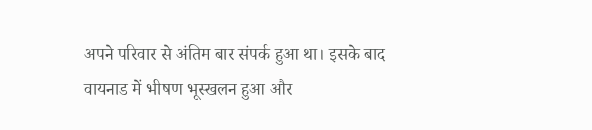अपने परिवार से अंतिम बार संपर्क हुआ था। इसके बाद वायनाड में भीषण भूस्खलन हुआ और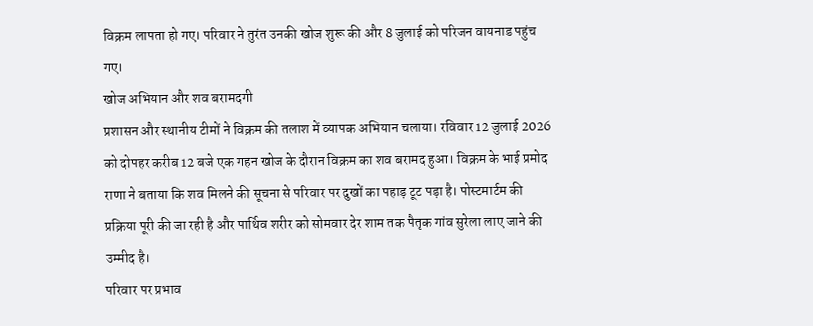विक्रम लापता हो गए। परिवार ने तुरंत उनकी खोज शुरू की और 8 जुलाई को परिजन वायनाड पहुंच गए।
खोज अभियान और शव बरामदगी
प्रशासन और स्थानीय टीमों ने विक्रम की तलाश में व्यापक अभियान चलाया। रविवार 12 जुलाई 2026 को दोपहर करीब 12 बजे एक गहन खोज के दौरान विक्रम का शव बरामद हुआ। विक्रम के भाई प्रमोद राणा ने बताया कि शव मिलने की सूचना से परिवार पर दुखों का पहाड़ टूट पड़ा है। पोस्टमार्टम की प्रक्रिया पूरी की जा रही है और पार्थिव शरीर को सोमवार देर शाम तक पैतृक गांव सुरेला लाए जाने की उम्मीद है।
परिवार पर प्रभाव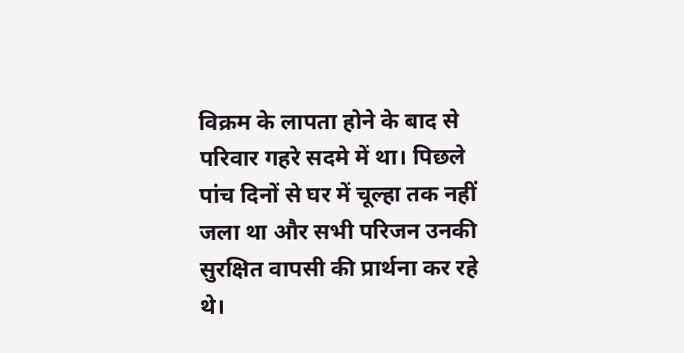विक्रम के लापता होने के बाद से परिवार गहरे सदमे में था। पिछले पांच दिनों से घर में चूल्हा तक नहीं जला था और सभी परिजन उनकी सुरक्षित वापसी की प्रार्थना कर रहे थे।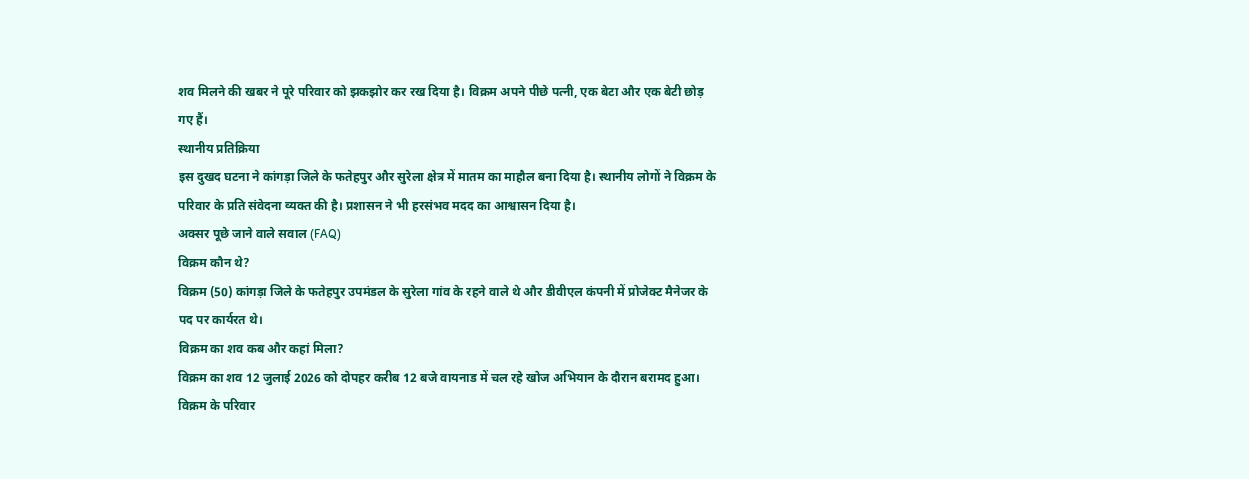शव मिलने की खबर ने पूरे परिवार को झकझोर कर रख दिया है। विक्रम अपने पीछे पत्नी, एक बेटा और एक बेटी छोड़ गए हैं।
स्थानीय प्रतिक्रिया
इस दुखद घटना ने कांगड़ा जिले के फतेहपुर और सुरेला क्षेत्र में मातम का माहौल बना दिया है। स्थानीय लोगों ने विक्रम के परिवार के प्रति संवेदना व्यक्त की है। प्रशासन ने भी हरसंभव मदद का आश्वासन दिया है।
अक्सर पूछे जाने वाले सवाल (FAQ)
विक्रम कौन थे?
विक्रम (50) कांगड़ा जिले के फतेहपुर उपमंडल के सुरेला गांव के रहने वाले थे और डीवीएल कंपनी में प्रोजेक्ट मैनेजर के पद पर कार्यरत थे।
विक्रम का शव कब और कहां मिला?
विक्रम का शव 12 जुलाई 2026 को दोपहर करीब 12 बजे वायनाड में चल रहे खोज अभियान के दौरान बरामद हुआ।
विक्रम के परिवार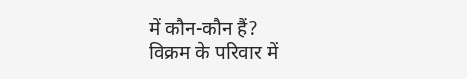में कौन-कौन हैं?
विक्रम के परिवार में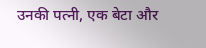उनकी पत्नी, एक बेटा और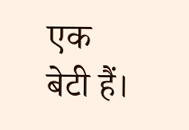एक बेटी हैं।